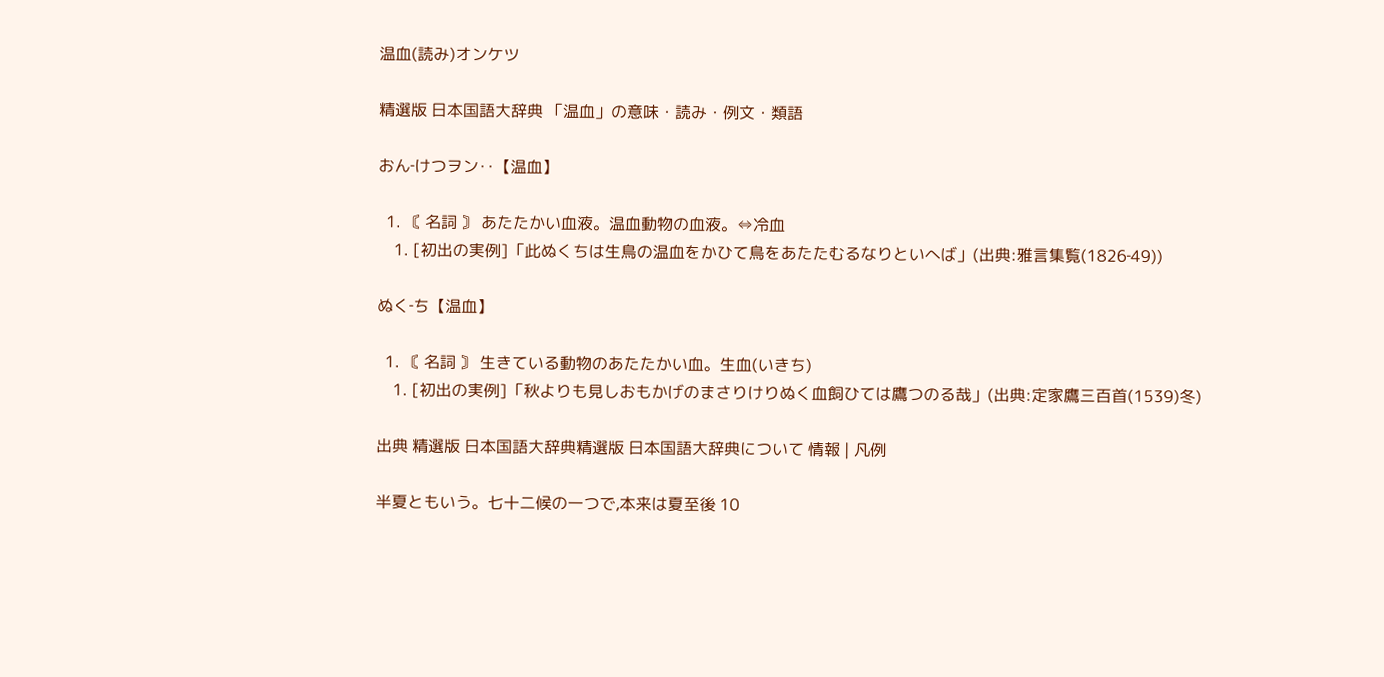温血(読み)オンケツ

精選版 日本国語大辞典 「温血」の意味・読み・例文・類語

おん‐けつヲン‥【温血】

  1. 〘 名詞 〙 あたたかい血液。温血動物の血液。⇔冷血
    1. [初出の実例]「此ぬくちは生鳥の温血をかひて鳥をあたたむるなりといへば」(出典:雅言集覧(1826‐49))

ぬく‐ち【温血】

  1. 〘 名詞 〙 生きている動物のあたたかい血。生血(いきち)
    1. [初出の実例]「秋よりも見しおもかげのまさりけりぬく血飼ひては鷹つのる哉」(出典:定家鷹三百首(1539)冬)

出典 精選版 日本国語大辞典精選版 日本国語大辞典について 情報 | 凡例

半夏ともいう。七十二候の一つで,本来は夏至後 10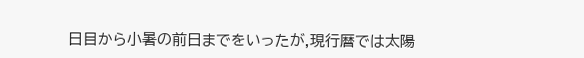日目から小暑の前日までをいったが,現行暦では太陽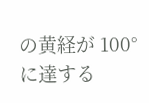の黄経が 100°に達する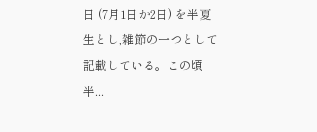日 (7月1日か2日) を半夏生とし,雑節の一つとして記載している。この頃半...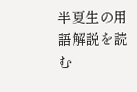半夏生の用語解説を読む